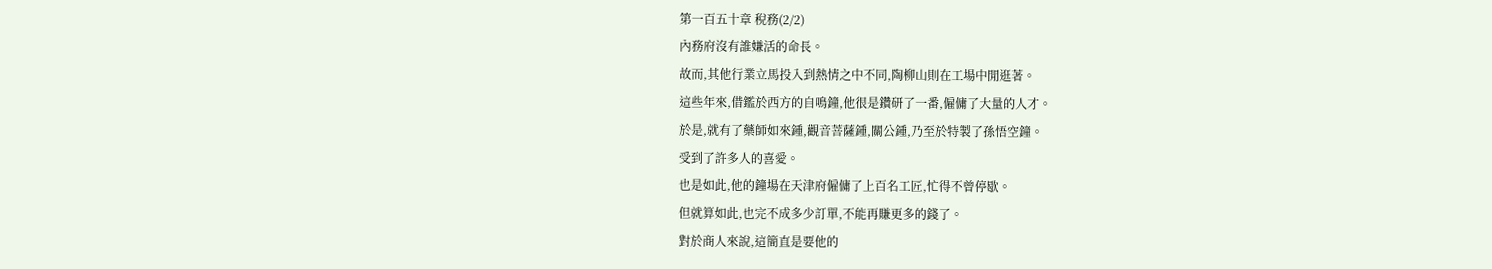第一百五十章 稅務(2/2)
內務府沒有誰嫌活的命長。
故而,其他行業立馬投入到熱情之中不同,陶柳山則在工場中閒逛著。
這些年來,借鑑於西方的自鳴鐘,他很是鑽研了一番,僱傭了大量的人才。
於是,就有了藥師如來鍾,觀音菩薩鍾,關公鍾,乃至於特製了孫悟空鐘。
受到了許多人的喜愛。
也是如此,他的鐘場在天津府僱傭了上百名工匠,忙得不曾停歇。
但就算如此,也完不成多少訂單,不能再賺更多的錢了。
對於商人來說,這簡直是要他的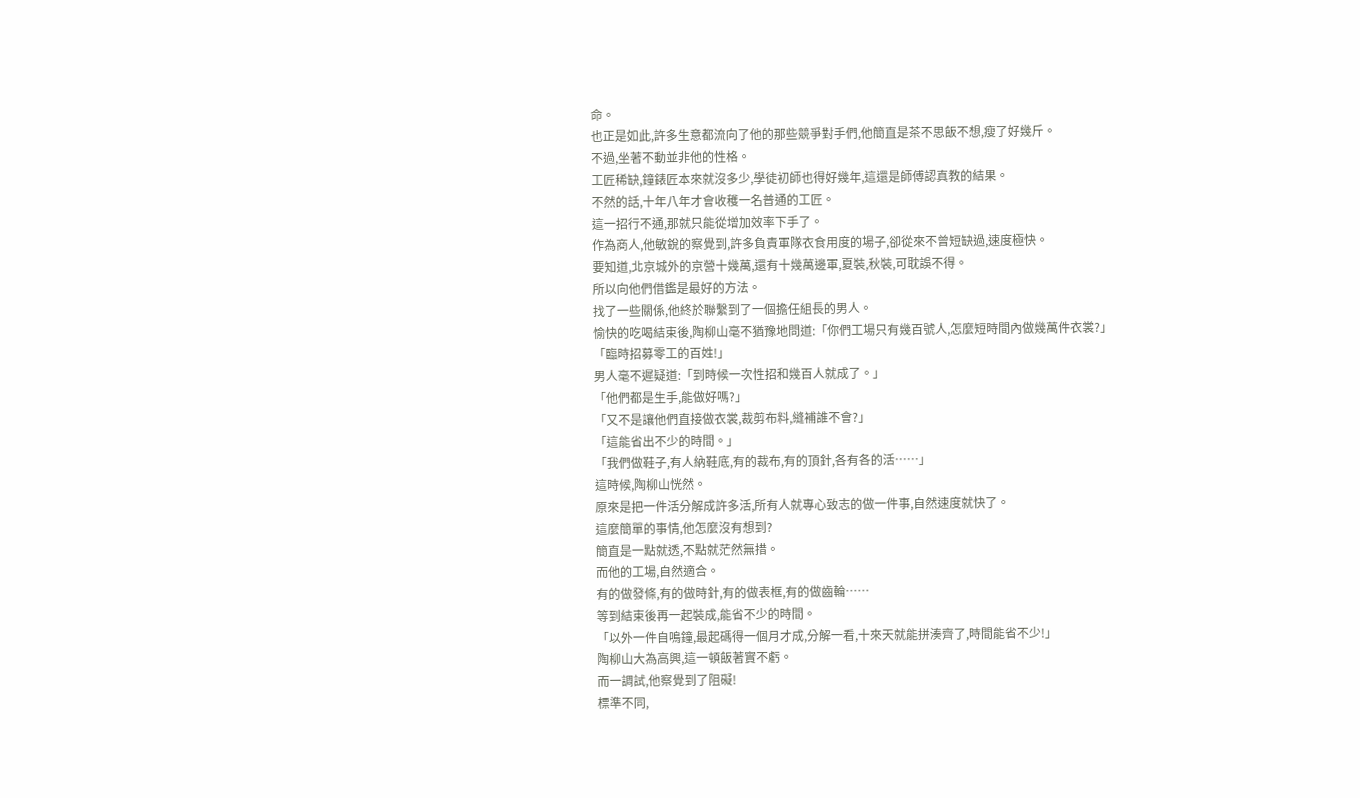命。
也正是如此,許多生意都流向了他的那些競爭對手們,他簡直是茶不思飯不想,瘦了好幾斤。
不過,坐著不動並非他的性格。
工匠稀缺,鐘錶匠本來就沒多少,學徒初師也得好幾年,這還是師傅認真教的結果。
不然的話,十年八年才會收穫一名普通的工匠。
這一招行不通,那就只能從增加效率下手了。
作為商人,他敏銳的察覺到,許多負責軍隊衣食用度的場子,卻從來不曾短缺過,速度極快。
要知道,北京城外的京營十幾萬,還有十幾萬邊軍,夏裝,秋裝,可耽誤不得。
所以向他們借鑑是最好的方法。
找了一些關係,他終於聯繫到了一個擔任組長的男人。
愉快的吃喝結束後,陶柳山毫不猶豫地問道:「你們工場只有幾百號人,怎麼短時間內做幾萬件衣裳?」
「臨時招募零工的百姓!」
男人毫不遲疑道:「到時候一次性招和幾百人就成了。」
「他們都是生手,能做好嗎?」
「又不是讓他們直接做衣裳,裁剪布料,縫補誰不會?」
「這能省出不少的時間。」
「我們做鞋子,有人納鞋底,有的裁布,有的頂針,各有各的活……」
這時候,陶柳山恍然。
原來是把一件活分解成許多活,所有人就專心致志的做一件事,自然速度就快了。
這麼簡單的事情,他怎麼沒有想到?
簡直是一點就透,不點就茫然無措。
而他的工場,自然適合。
有的做發條,有的做時針,有的做表框,有的做齒輪……
等到結束後再一起裝成,能省不少的時間。
「以外一件自鳴鐘,最起碼得一個月才成,分解一看,十來天就能拼湊齊了,時間能省不少!」
陶柳山大為高興,這一頓飯著實不虧。
而一調試,他察覺到了阻礙!
標準不同,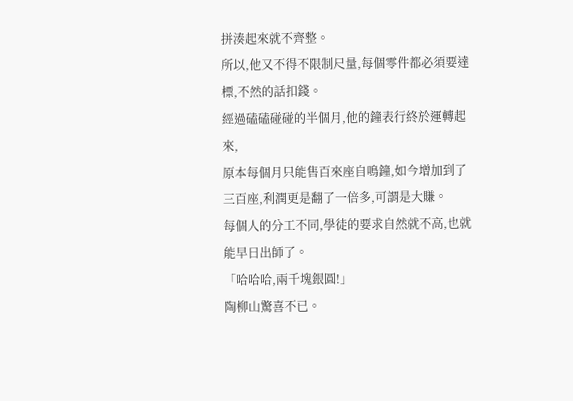拼湊起來就不齊整。
所以,他又不得不限制尺量,每個零件都必須要達標,不然的話扣錢。
經過磕磕碰碰的半個月,他的鐘表行終於運轉起來,
原本每個月只能售百來座自鳴鐘,如今增加到了三百座,利潤更是翻了一倍多,可謂是大賺。
每個人的分工不同,學徒的要求自然就不高,也就能早日出師了。
「哈哈哈,兩千塊銀圓!」
陶柳山驚喜不已。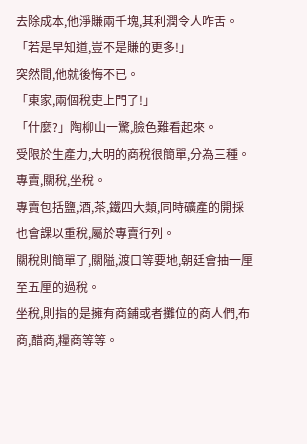去除成本,他淨賺兩千塊,其利潤令人咋舌。
「若是早知道,豈不是賺的更多!」
突然間,他就後悔不已。
「東家,兩個稅吏上門了!」
「什麼?」陶柳山一驚,臉色難看起來。
受限於生產力,大明的商稅很簡單,分為三種。
專賣,關稅,坐稅。
專賣包括鹽,酒,茶,鐵四大類,同時礦產的開採也會課以重稅,屬於專賣行列。
關稅則簡單了,關隘,渡口等要地,朝廷會抽一厘至五厘的過稅。
坐稅,則指的是擁有商鋪或者攤位的商人們,布商,醋商,糧商等等。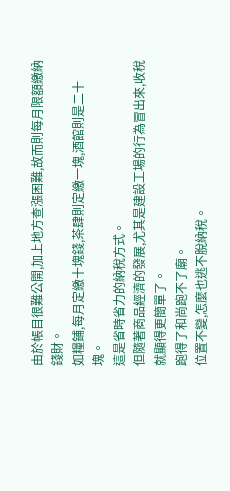由於帳目很難公開,加上地方查漲困難,故而則每月限額繳納錢財。
如糧鋪,每月定繳十塊錢,茶肆則定繳一塊,酒館則是二十塊。
這是省時省力的納稅方式。
但隨著商品經濟的發展,尤其是建設工場的行為冒出來,收稅就顯得更簡單了。
跑得了和尚跑不了廟。
位置不變,怎麼也逃不脫納稅。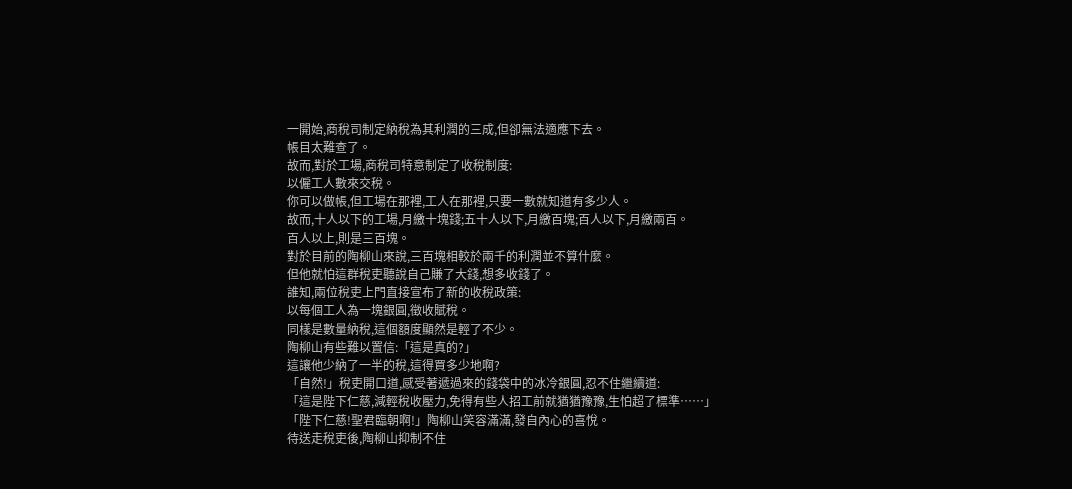一開始,商稅司制定納稅為其利潤的三成,但卻無法適應下去。
帳目太難查了。
故而,對於工場,商稅司特意制定了收稅制度:
以僱工人數來交稅。
你可以做帳,但工場在那裡,工人在那裡,只要一數就知道有多少人。
故而,十人以下的工場,月繳十塊錢;五十人以下,月繳百塊;百人以下,月繳兩百。
百人以上,則是三百塊。
對於目前的陶柳山來說,三百塊相較於兩千的利潤並不算什麼。
但他就怕這群稅吏聽說自己賺了大錢,想多收錢了。
誰知,兩位稅吏上門直接宣布了新的收稅政策:
以每個工人為一塊銀圓,徵收賦稅。
同樣是數量納稅,這個額度顯然是輕了不少。
陶柳山有些難以置信:「這是真的?」
這讓他少納了一半的稅,這得買多少地啊?
「自然!」稅吏開口道,感受著遞過來的錢袋中的冰冷銀圓,忍不住繼續道:
「這是陛下仁慈,減輕稅收壓力,免得有些人招工前就猶猶豫豫,生怕超了標準……」
「陛下仁慈!聖君臨朝啊!」陶柳山笑容滿滿,發自內心的喜悅。
待送走稅吏後,陶柳山抑制不住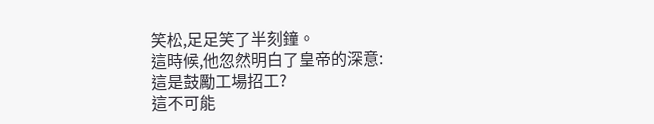笑松,足足笑了半刻鐘。
這時候,他忽然明白了皇帝的深意:
這是鼓勵工場招工?
這不可能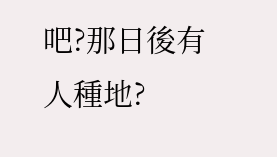吧?那日後有人種地?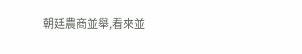朝廷農商並舉,看來並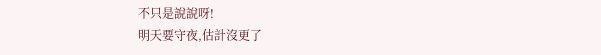不只是說說呀!
明天要守夜,估計沒更了